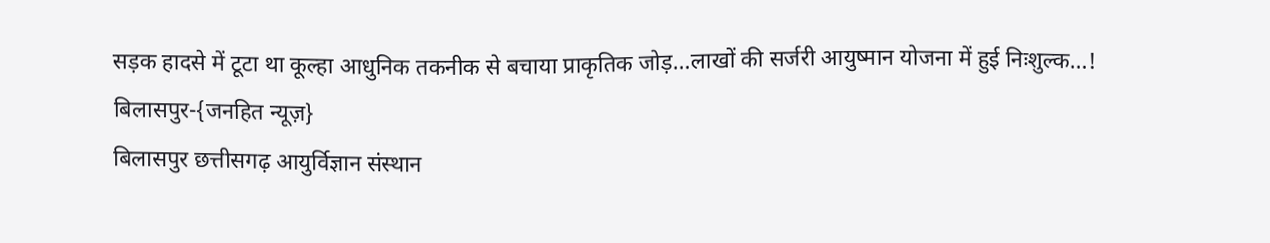सड़क हादसे में टूटा था कूल्हा आधुनिक तकनीक से बचाया प्राकृतिक जोड़…लाखों की सर्जरी आयुष्मान योजना में हुई निःशुल्क…!
बिलासपुर-{जनहित न्यूज़}
बिलासपुर छत्तीसगढ़ आयुर्विज्ञान संस्थान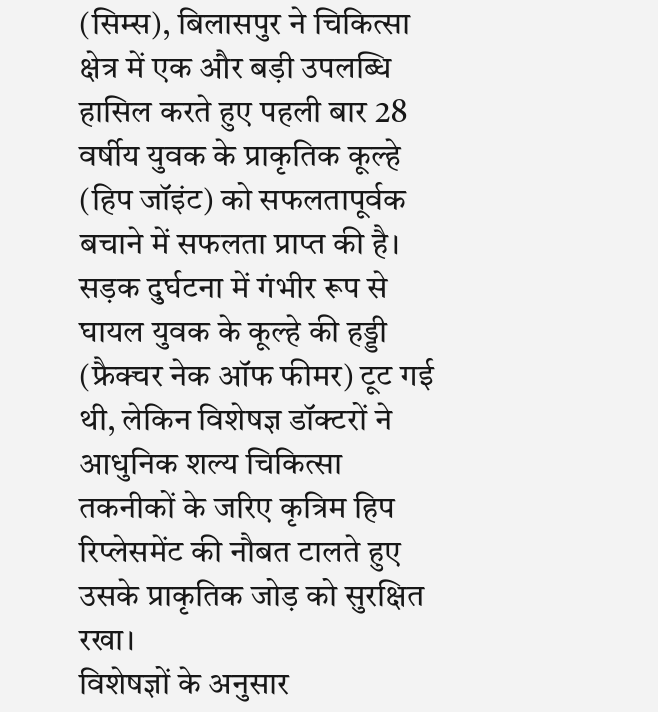(सिम्स), बिलासपुर ने चिकित्सा क्षेत्र में एक और बड़ी उपलब्धि हासिल करते हुए पहली बार 28 वर्षीय युवक के प्राकृतिक कूल्हे (हिप जॉइंट) को सफलतापूर्वक बचाने में सफलता प्राप्त की है। सड़क दुर्घटना में गंभीर रूप से घायल युवक के कूल्हे की हड्डी (फ्रैक्चर नेक ऑफ फीमर) टूट गई थी, लेकिन विशेषज्ञ डॉक्टरों ने आधुनिक शल्य चिकित्सा तकनीकों के जरिए कृत्रिम हिप रिप्लेसमेंट की नौबत टालते हुए उसके प्राकृतिक जोड़ को सुरक्षित रखा।
विशेषज्ञों के अनुसार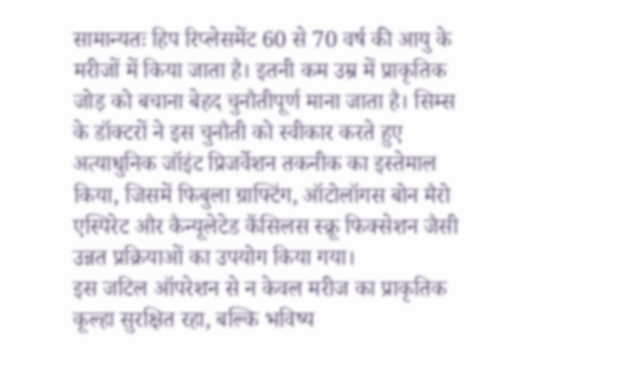सामान्यतः हिप रिप्लेसमेंट 60 से 70 वर्ष की आयु के मरीजों में किया जाता है। इतनी कम उम्र में प्राकृतिक जोड़ को बचाना बेहद चुनौतीपूर्ण माना जाता है। सिम्स के डॉक्टरों ने इस चुनौती को स्वीकार करते हुए अत्याधुनिक जॉइंट प्रिजर्वेशन तकनीक का इस्तेमाल किया, जिसमें फिबुला ग्राफ्टिंग, ऑटोलॉगस बोन मैरो एस्पिरेट और कैन्यूलेटेड कैंसिलस स्क्रू फिक्सेशन जैसी उन्नत प्रक्रियाओं का उपयोग किया गया।
इस जटिल ऑपरेशन से न केवल मरीज का प्राकृतिक कूल्हा सुरक्षित रहा, बल्कि भविष्य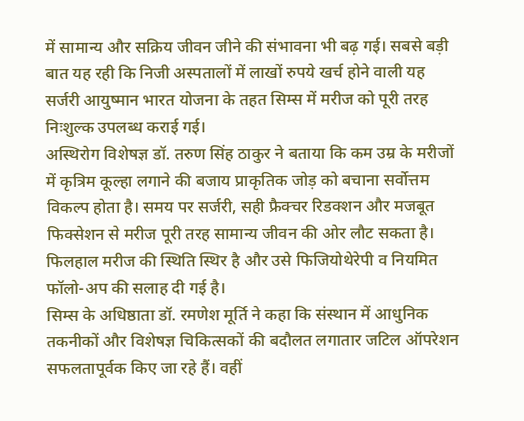में सामान्य और सक्रिय जीवन जीने की संभावना भी बढ़ गई। सबसे बड़ी बात यह रही कि निजी अस्पतालों में लाखों रुपये खर्च होने वाली यह सर्जरी आयुष्मान भारत योजना के तहत सिम्स में मरीज को पूरी तरह निःशुल्क उपलब्ध कराई गई।
अस्थिरोग विशेषज्ञ डॉ. तरुण सिंह ठाकुर ने बताया कि कम उम्र के मरीजों में कृत्रिम कूल्हा लगाने की बजाय प्राकृतिक जोड़ को बचाना सर्वोत्तम विकल्प होता है। समय पर सर्जरी, सही फ्रैक्चर रिडक्शन और मजबूत फिक्सेशन से मरीज पूरी तरह सामान्य जीवन की ओर लौट सकता है।
फिलहाल मरीज की स्थिति स्थिर है और उसे फिजियोथेरेपी व नियमित फॉलो-अप की सलाह दी गई है।
सिम्स के अधिष्ठाता डॉ. रमणेश मूर्ति ने कहा कि संस्थान में आधुनिक तकनीकों और विशेषज्ञ चिकित्सकों की बदौलत लगातार जटिल ऑपरेशन सफलतापूर्वक किए जा रहे हैं। वहीं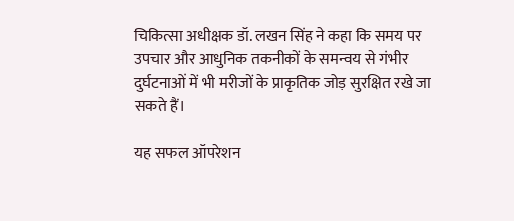चिकित्सा अधीक्षक डॉ. लखन सिंह ने कहा कि समय पर उपचार और आधुनिक तकनीकों के समन्वय से गंभीर दुर्घटनाओं में भी मरीजों के प्राकृतिक जोड़ सुरक्षित रखे जा सकते हैं।

यह सफल ऑपरेशन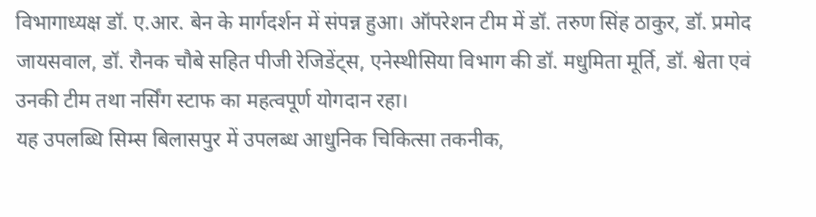विभागाध्यक्ष डॉ. ए.आर. बेन के मार्गदर्शन में संपन्न हुआ। ऑपरेशन टीम में डॉ. तरुण सिंह ठाकुर, डॉ. प्रमोद जायसवाल, डॉ. रौनक चौबे सहित पीजी रेजिडेंट्स, एनेस्थीसिया विभाग की डॉ. मधुमिता मूर्ति, डॉ. श्वेता एवं उनकी टीम तथा नर्सिंग स्टाफ का महत्वपूर्ण योगदान रहा।
यह उपलब्धि सिम्स बिलासपुर में उपलब्ध आधुनिक चिकित्सा तकनीक,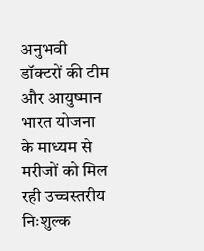अनुभवी डॉक्टरों की टीम और आयुष्मान भारत योजना के माध्यम से मरीजों को मिल रही उच्चस्तरीय निःशुल्क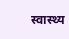स्वास्थ्य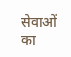सेवाओं का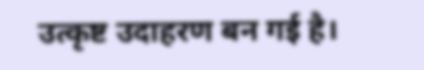उत्कृष्ट उदाहरण बन गई है।